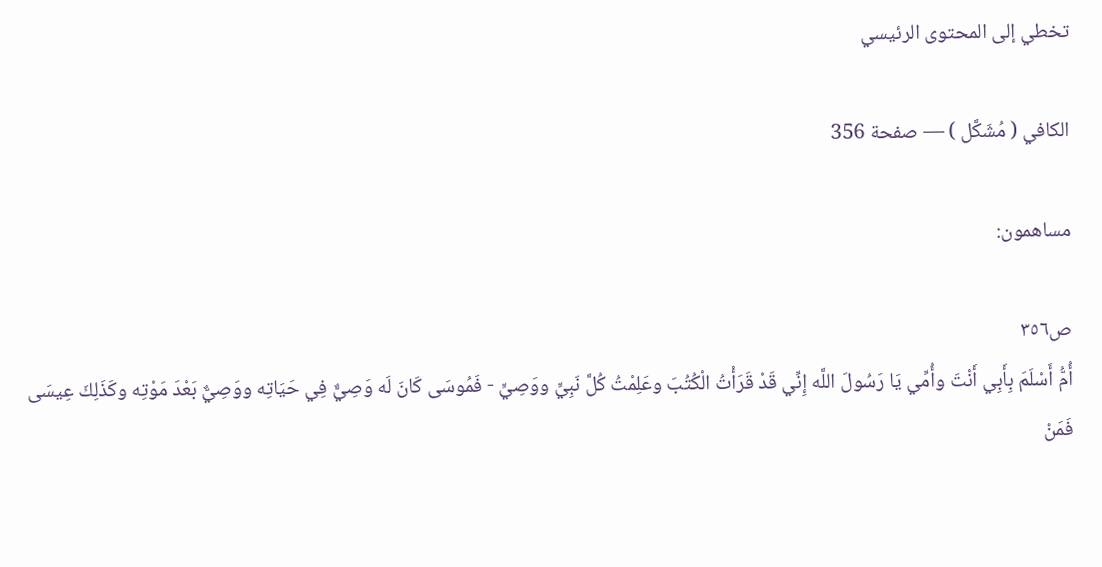تخطي إلى المحتوى الرئيسي

الكافي ( مُشَكَّل ) — صفحة 356

مساهمون:

ص٣٥٦
أُمُّ أَسْلَمَ بِأَبِي أَنْتَ وأُمِّي يَا رَسُولَ اللَّه إِنِّي قَدْ قَرَأْتُ الْكُتُبَ وعَلِمْتُ كُلَّ نَبِيٍّ ووَصِيٍّ - فَمُوسَى كَانَ لَه وَصِيٌّ فِي حَيَاتِه ووَصِيٌّ بَعْدَ مَوْتِه وكَذَلِكَ عِيسَى فَمَنْ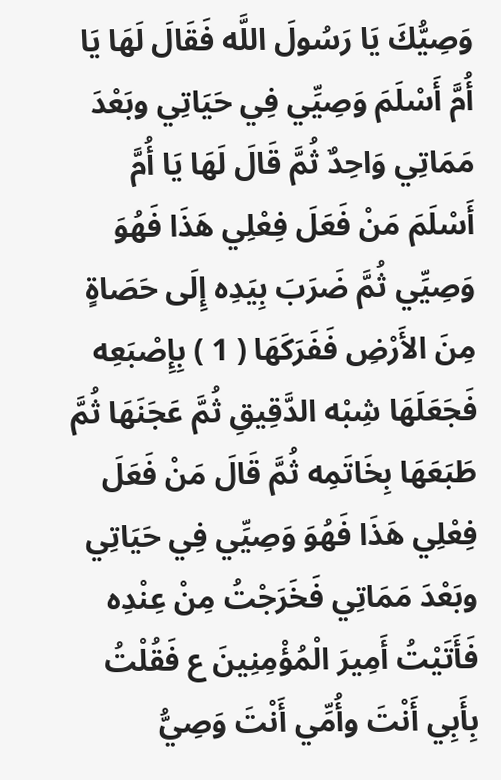وَصِيُّكَ يَا رَسُولَ اللَّه فَقَالَ لَهَا يَا أُمَّ أَسْلَمَ وَصِيِّي فِي حَيَاتِي وبَعْدَ مَمَاتِي وَاحِدٌ ثُمَّ قَالَ لَهَا يَا أُمَّ أَسْلَمَ مَنْ فَعَلَ فِعْلِي هَذَا فَهُوَ وَصِيِّي ثُمَّ ضَرَبَ بِيَدِه إِلَى حَصَاةٍ مِنَ الأَرْضِ فَفَرَكَهَا ( 1 ) بِإِصْبَعِه فَجَعَلَهَا شِبْه الدَّقِيقِ ثُمَّ عَجَنَهَا ثُمَّ طَبَعَهَا بِخَاتَمِه ثُمَّ قَالَ مَنْ فَعَلَ فِعْلِي هَذَا فَهُوَ وَصِيِّي فِي حَيَاتِي وبَعْدَ مَمَاتِي فَخَرَجْتُ مِنْ عِنْدِه فَأَتَيْتُ أَمِيرَ الْمُؤْمِنِينَ ع فَقُلْتُ بِأَبِي أَنْتَ وأُمِّي أَنْتَ وَصِيُّ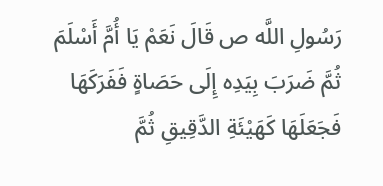رَسُولِ اللَّه ص قَالَ نَعَمْ يَا أُمَّ أَسْلَمَ ثُمَّ ضَرَبَ بِيَدِه إِلَى حَصَاةٍ فَفَرَكَهَا فَجَعَلَهَا كَهَيْئَةِ الدَّقِيقِ ثُمَّ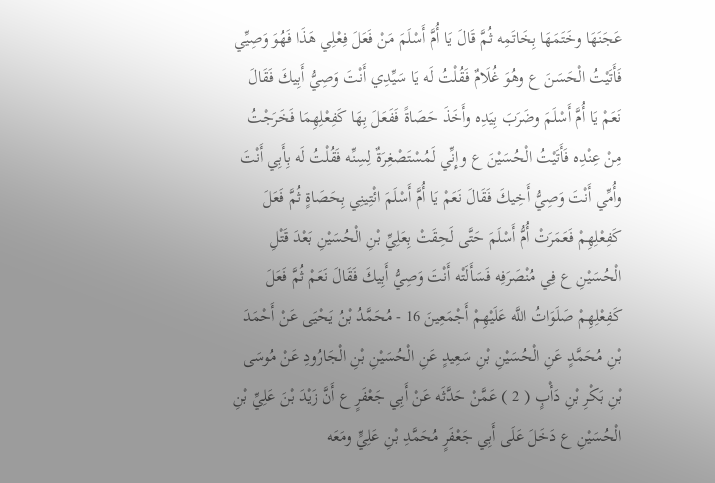عَجَنَهَا وخَتَمَهَا بِخَاتَمِه ثُمَّ قَالَ يَا أُمَّ أَسْلَمَ مَنْ فَعَلَ فِعْلِي هَذَا فَهُوَ وَصِيِّي فَأَتَيْتُ الْحَسَنَ ع وهُوَ غُلَامٌ فَقُلْتُ لَه يَا سَيِّدِي أَنْتَ وَصِيُّ أَبِيكَ فَقَالَ نَعَمْ يَا أُمَّ أَسْلَمَ وضَرَبَ بِيَدِه وأَخَذَ حَصَاةً فَفَعَلَ بِهَا كَفِعْلِهِمَا فَخَرَجْتُ مِنْ عِنْدِه فَأَتَيْتُ الْحُسَيْنَ ع وإِنِّي لَمُسْتَصْغِرَةٌ لِسِنِّه فَقُلْتُ لَه بِأَبِي أَنْتَ وأُمِّي أَنْتَ وَصِيُّ أَخِيكَ فَقَالَ نَعَمْ يَا أُمَّ أَسْلَمَ ائْتِينِي بِحَصَاةٍ ثُمَّ فَعَلَ كَفِعْلِهِمْ فَعَمَرَتْ أُمُّ أَسْلَمَ حَتَّى لَحِقَتْ بِعَلِيِّ بْنِ الْحُسَيْنِ بَعْدَ قَتْلِ الْحُسَيْنِ ع فِي مُنْصَرَفِه فَسَأَلَتْه أَنْتَ وَصِيُّ أَبِيكَ فَقَالَ نَعَمْ ثُمَّ فَعَلَ كَفِعْلِهِمْ صَلَوَاتُ اللَّه عَلَيْهِمْ أَجْمَعِينَ 16 - مُحَمَّدُ بْنُ يَحْيَى عَنْ أَحْمَدَ بْنِ مُحَمَّدٍ عَنِ الْحُسَيْنِ بْنِ سَعِيدٍ عَنِ الْحُسَيْنِ بْنِ الْجَارُودِ عَنْ مُوسَى بْنِ بَكْرِ بْنِ دَأْبٍ ( 2 ) عَمَّنْ حَدَّثَه عَنْ أَبِي جَعْفَرٍ ع أَنَّ زَيْدَ بْنَ عَلِيِّ بْنِ الْحُسَيْنِ ع دَخَلَ عَلَى أَبِي جَعْفَرٍ مُحَمَّدِ بْنِ عَلِيٍّ ومَعَه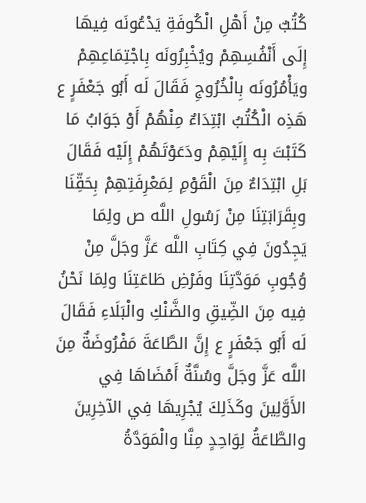كُتُبٌ مِنْ أَهْلِ الْكُوفَةِ يَدْعُونَه فِيهَا إِلَى أَنْفُسِهِمْ ويُخْبِرُونَه بِاجْتِمَاعِهِمْ ويَأْمُرُونَه بِالْخُرُوجِ فَقَالَ لَه أَبُو جَعْفَرٍ ع هَذِه الْكُتُبُ ابْتِدَاءٌ مِنْهُمْ أَوْ جَوَابُ مَا كَتَبْتَ بِه إِلَيْهِمْ ودَعَوْتَهُمْ إِلَيْه فَقَالَ بَلِ ابْتِدَاءٌ مِنَ الْقَوْمِ لِمَعْرِفَتِهِمْ بِحَقِّنَا وبِقَرَابَتِنَا مِنْ رَسُولِ اللَّه ص ولِمَا يَجِدُونَ فِي كِتَابِ اللَّه عَزَّ وجَلَّ مِنْ وُجُوبِ مَوَدَّتِنَا وفَرْضِ طَاعَتِنَا ولِمَا نَحْنُ فِيه مِنَ الضِّيقِ والضَّنْكِ والْبَلَاءِ فَقَالَ لَه أَبُو جَعْفَرٍ ع إِنَّ الطَّاعَةَ مَفْرُوضَةٌ مِنَ اللَّه عَزَّ وجَلَّ وسُنَّةٌ أَمْضَاهَا فِي الأَوَّلِينَ وكَذَلِكَ يُجْرِيهَا فِي الآخِرِينَ والطَّاعَةُ لِوَاحِدٍ مِنَّا والْمَوَدَّةُ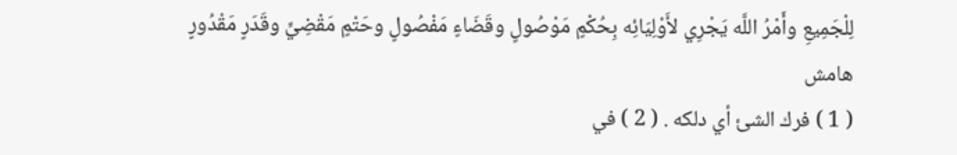لِلْجَمِيعِ وأَمْرُ اللَّه يَجْرِي لأَوْلِيَائِه بِحُكْمٍ مَوْصُولٍ وقَضَاءٍ مَفْصُولٍ وحَتْمٍ مَقْضِيٍّ وقَدَرٍ مَقْدُورٍ
هامش
( 1 ) فرك الشئ أي دلكه . ( 2 ) في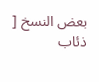بعض النسخ [ ذئاب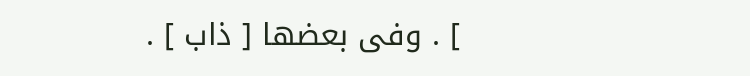] . وفى بعضها [ ذاب ] .